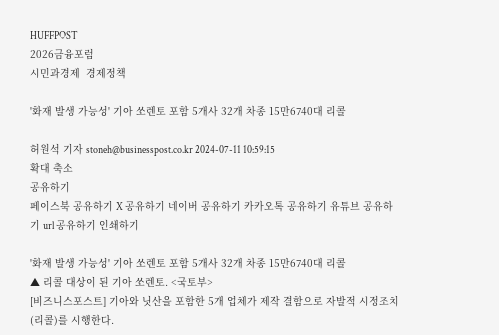HUFFPOST
2026금융포럼
시민과경제  경제정책

'화재 발생 가능성' 기아 쏘렌토 포함 5개사 32개 차종 15만6740대 리콜

허원석 기자 stoneh@businesspost.co.kr 2024-07-11 10:59:15
확대 축소
공유하기
페이스북 공유하기 X 공유하기 네이버 공유하기 카카오톡 공유하기 유튜브 공유하기 url 공유하기 인쇄하기

'화재 발생 가능성' 기아 쏘렌토 포함 5개사 32개 차종 15만6740대 리콜
▲ 리콜 대상이 된 기아 쏘렌토. <국토부>
[비즈니스포스트] 기아와 닛산을 포함한 5개 업체가 제작 결함으로 자발적 시정조치(리콜)를 시행한다.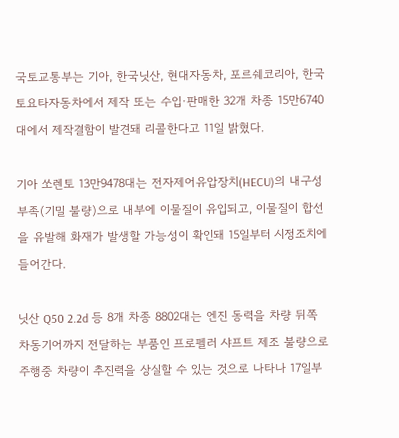국토교통부는 기아, 한국닛산, 현대자동차, 포르쉐코리아, 한국토요타자동차에서 제작 또는 수입·판매한 32개 차종 15만6740대에서 제작결함이 발견돼 리콜한다고 11일 밝혔다.

기아 쏘렌토 13만9478대는 전자제어유압장치(HECU)의 내구성 부족(기밀 불량)으로 내부에 이물질이 유입되고, 이물질이 합선을 유발해 화재가 발생할 가능성이 확인돼 15일부터 시정조치에 들어간다.

닛산 Q50 2.2d 등 8개 차종 8802대는 엔진 동력을 차량 뒤쪽 차동기어까지 전달하는 부품인 프로펠러 샤프트 제조 불량으로 주행중 차량이 추진력을 상실할 수 있는 것으로 나타나 17일부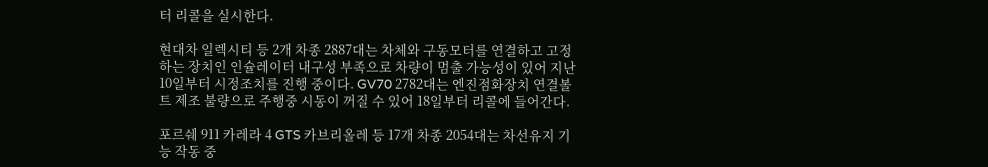터 리콜을 실시한다.

현대차 일렉시티 등 2개 차종 2887대는 차체와 구동모터를 연결하고 고정하는 장치인 인슐레이터 내구성 부족으로 차량이 멈출 가능성이 있어 지난 10일부터 시정조치를 진행 중이다. GV70 2782대는 엔진점화장치 연결볼트 제조 불량으로 주행중 시동이 꺼질 수 있어 18일부터 리콜에 들어간다.

포르쉐 911 카레라 4 GTS 카브리올레 등 17개 차종 2054대는 차선유지 기능 작동 중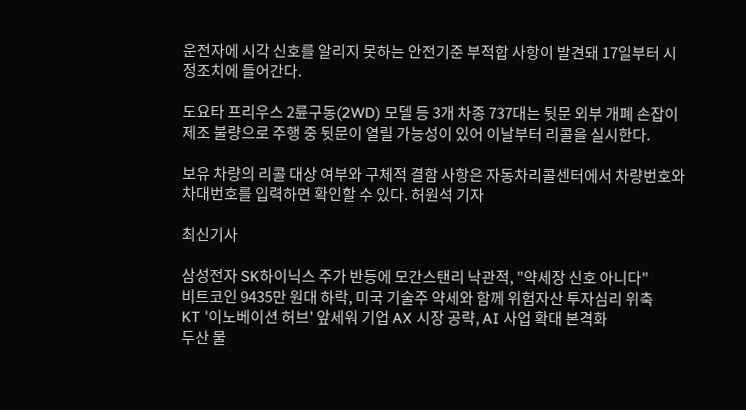운전자에 시각 신호를 알리지 못하는 안전기준 부적합 사항이 발견돼 17일부터 시정조치에 들어간다.

도요타 프리우스 2륜구동(2WD) 모델 등 3개 차종 737대는 뒷문 외부 개폐 손잡이 제조 불량으로 주행 중 뒷문이 열릴 가능성이 있어 이날부터 리콜을 실시한다.

보유 차량의 리콜 대상 여부와 구체적 결함 사항은 자동차리콜센터에서 차량번호와 차대번호를 입력하면 확인할 수 있다. 허원석 기자

최신기사

삼성전자 SK하이닉스 주가 반등에 모간스탠리 낙관적, "약세장 신호 아니다"
비트코인 9435만 원대 하락, 미국 기술주 약세와 함께 위험자산 투자심리 위축
KT '이노베이션 허브' 앞세워 기업 AX 시장 공략, AI 사업 확대 본격화
두산 물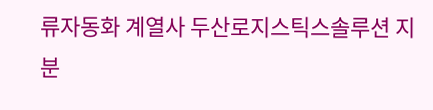류자동화 계열사 두산로지스틱스솔루션 지분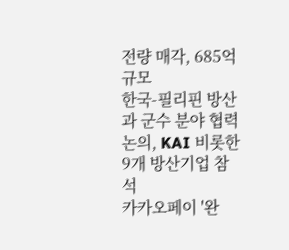전량 매각, 685억 규모
한국-필리핀 방산과 군수 분야 협력 논의, KAI 비롯한 9개 방산기업 참석
카카오페이 '완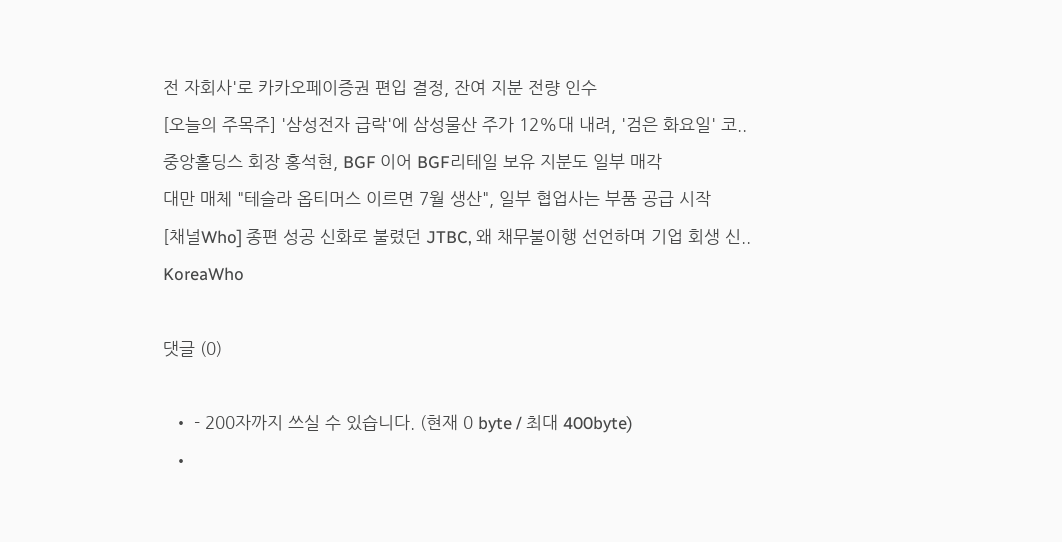전 자회사'로 카카오페이증권 편입 결정, 잔여 지분 전량 인수
[오늘의 주목주] '삼성전자 급락'에 삼성물산 주가 12%대 내려, '검은 화요일' 코..
중앙홀딩스 회장 홍석현, BGF 이어 BGF리테일 보유 지분도 일부 매각
대만 매체 "테슬라 옵티머스 이르면 7월 생산", 일부 협업사는 부품 공급 시작
[채널Who] 종편 성공 신화로 불렸던 JTBC, 왜 채무불이행 선언하며 기업 회생 신..
KoreaWho

댓글 (0)

  • - 200자까지 쓰실 수 있습니다. (현재 0 byte / 최대 400byte)
  •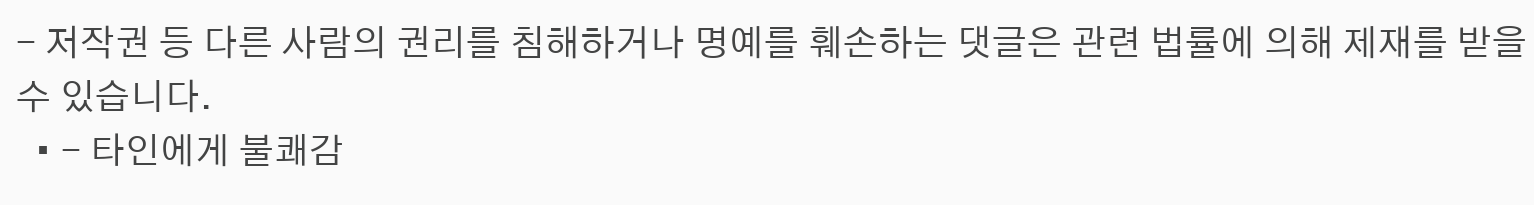- 저작권 등 다른 사람의 권리를 침해하거나 명예를 훼손하는 댓글은 관련 법률에 의해 제재를 받을 수 있습니다.
  • - 타인에게 불쾌감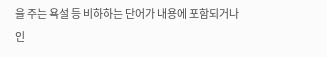을 주는 욕설 등 비하하는 단어가 내용에 포함되거나 인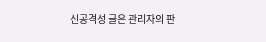신공격성 글은 관리자의 판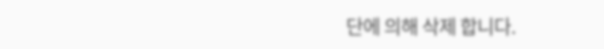단에 의해 삭제 합니다.